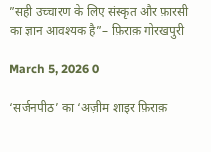”सही उच्चारण के लिए संस्कृत और फ़ारसी का ज्ञान आवश्यक है”– फ़िराक़ गोरखपुरी

March 5, 2026 0

‘सर्जनपीठ’ का ‘अज़ीम शाइर फ़िराक़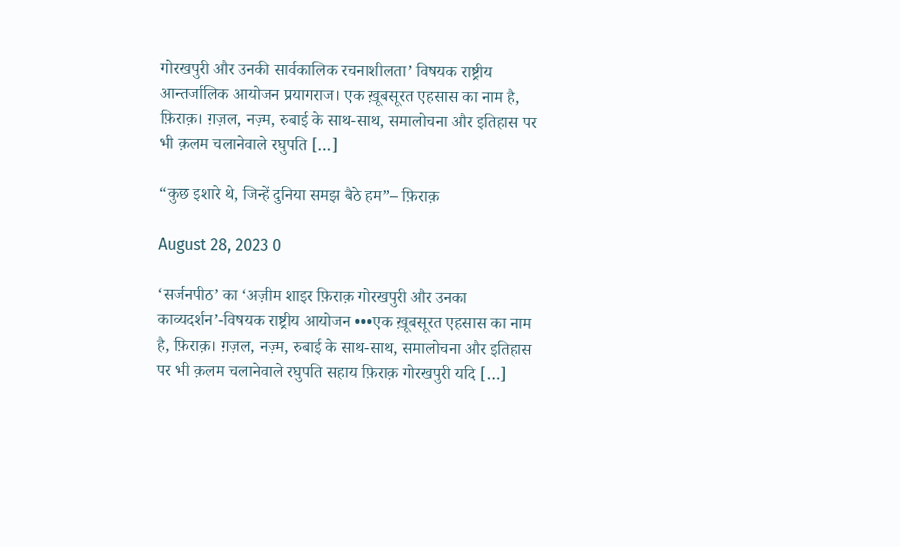गोरखपुरी और उनकी सार्वकालिक रचनाशीलता’ विषयक राष्ट्रीय आन्तर्जालिक आयोजन प्रयागराज। एक ख़ूबसूरत एहसास का नाम है, फ़िराक़। ग़ज़ल, नज़्म, रुबाई के साथ-साथ, समालोचना और इतिहास पर भी क़लम चलानेवाले रघुपति […]

“कुछ इशारे थे, जिन्हें दुनिया समझ बैठे हम”– फ़िराक़

August 28, 2023 0

‘सर्जनपीठ’ का ‘अज़ीम शाइर फ़िराक़ गोरखपुरी और उनका काव्यदर्शन’-विषयक राष्ट्रीय आयोजन •••एक ख़ूबसूरत एहसास का नाम है, फ़िराक़। ग़ज़ल, नज़्म, रुबाई के साथ-साथ, समालोचना और इतिहास पर भी क़लम चलानेवाले रघुपति सहाय फ़िराक़ गोरखपुरी यदि […]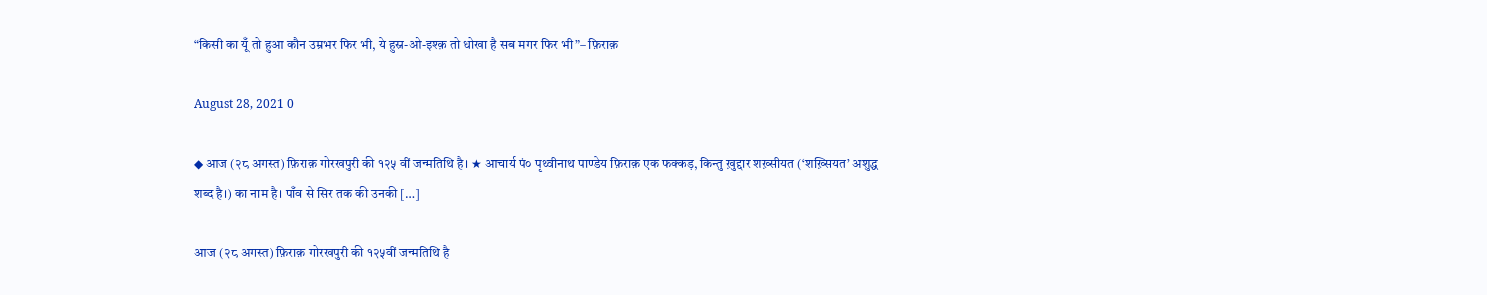“किसी का यूँ तो हुआ कौन उम्रभर फिर भी, ये हुस्न-ओ-इश्क़ तो धोखा है सब मगर फिर भी”– फ़िराक़

August 28, 2021 0

◆ आज (२८ अगस्त) फ़िराक़ गोरखपुरी की १२५ वीं जन्मतिथि है। ★ आचार्य पं० पृथ्वीनाथ पाण्डेय फ़िराक़ एक फक्कड़, किन्तु ख़ुद्दार शख़्सीयत (‘शख़्सियत’ अशुद्ध शब्द है।) का नाम है। पाँव से सिर तक की उनकी […]

आज (२८ अगस्त) फ़िराक़ गोरखपुरी की १२५वीं जन्मतिथि है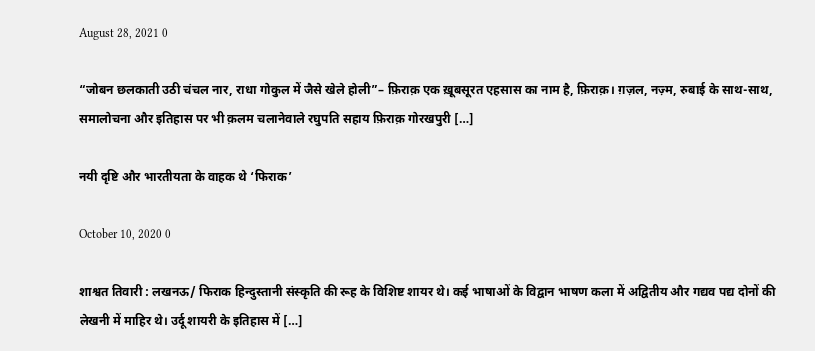August 28, 2021 0

“जोबन छलकाती उठी चंचल नार, राधा गोकुल में जैसे खेले होली”– फ़िराक़ एक ख़ूबसूरत एहसास का नाम है, फ़िराक़। ग़ज़ल, नज़्म, रुबाई के साथ-साथ, समालोचना और इतिहास पर भी क़लम चलानेवाले रघुपति सहाय फ़िराक़ गोरखपुरी […]

नयी दृष्टि और भारतीयता के वाहक थे ‘फिराक’

October 10, 2020 0

शाश्वत तिवारी : लखनऊ/ फिराक हिन्दुस्तानी संस्कृति की रूह के विशिष्ट शायर थे। कई भाषाओं के विद्वान भाषण कला में अद्वितीय और गद्यव पद्य दोनों की लेखनी में माहिर थे। उर्दू शायरी के इतिहास में […]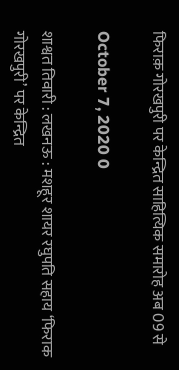फिराक़ गोरखपुरी पर केन्द्रित साहित्यिक समारोह अब 09 से

October 7, 2020 0

शाश्वत तिवारी : लखनऊ : मशहूर शायर रघुपति सहाय ‘फिराक गोरखपुरी’ पर केन्द्रित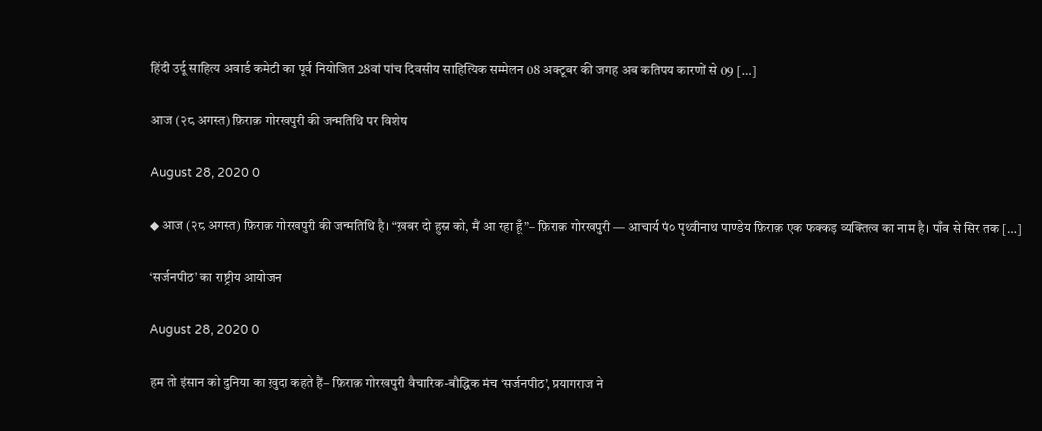हिंदी उर्दू साहित्य अवार्ड कमेटी का पूर्व नियोजित 28वां पांच दिवसीय साहित्यिक सम्मेलन 08 अक्टूबर की जगह अब कतिपय कारणों से 09 […]

आज (२८ अगस्त) फ़िराक़ गोरखपुरी की जन्मतिथि पर विशेष

August 28, 2020 0

◆ आज (२८ अगस्त) फ़िराक़ गोरखपुरी की जन्मतिथि है। “ख़बर दो हुस्न को, मैं आ रहा हूँ”– फ़िराक़ गोरखपुरी — आचार्य पं० पृथ्वीनाथ पाण्डेय फ़िराक़ एक फक्कड़ व्यक्तित्व का नाम है। पाँव से सिर तक […]

‘सर्जनपीठ’ का राष्ट्रीय आयोजन

August 28, 2020 0

हम तो इंसान को दुनिया का ख़ुदा कहते हैं– फ़िराक़ गोरखपुरी वैचारिक-बौद्धिक मंच ‘सर्जनपीठ’, प्रयागराज ने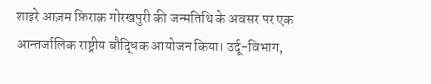शाइरे आज़म फ़िराक़ गोरखपुरी की जन्मतिथि के अवसर पर एक आन्तर्जालिक राष्ट्रीय बौद्धिक आयोजन किया। उर्दू-विभाग,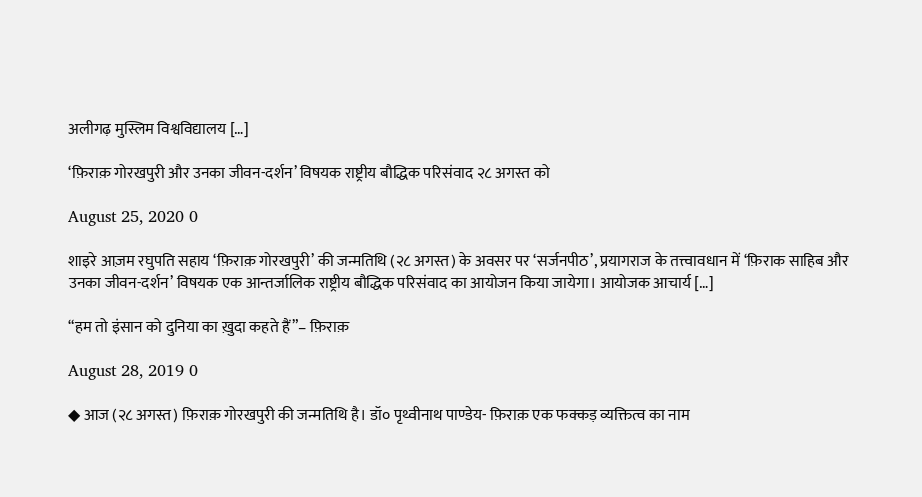अलीगढ़ मुस्लिम विश्वविद्यालय […]

‘फ़िराक़ गोरखपुरी और उनका जीवन-दर्शन’ विषयक राष्ट्रीय बौद्धिक परिसंवाद २८ अगस्त को

August 25, 2020 0

शाइरे आज़म रघुपति सहाय ‘फ़िराक़ गोरखपुरी’ की जन्मतिथि (२८ अगस्त) के अवसर पर ‘सर्जनपीठ’, प्रयागराज के तत्त्वावधान में ‘फ़िराक साहिब और उनका जीवन-दर्शन’ विषयक एक आन्तर्जालिक राष्ट्रीय बौद्धिक परिसंवाद का आयोजन किया जायेगा। आयोजक आचार्य […]

“हम तो इंसान को दुनिया का ख़ुदा कहते हैं”– फ़िराक़

August 28, 2019 0

◆ आज (२८ अगस्त) फ़िराक़ गोरखपुरी की जन्मतिथि है। डॉ० पृथ्वीनाथ पाण्डेय- फ़िराक़ एक फक्कड़ व्यक्तित्व का नाम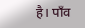है। पाँव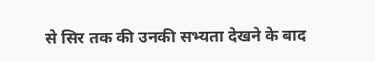से सिर तक की उनकी सभ्यता देखने के बाद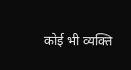कोई भी व्यक्ति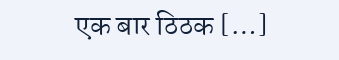एक बार ठिठक […]